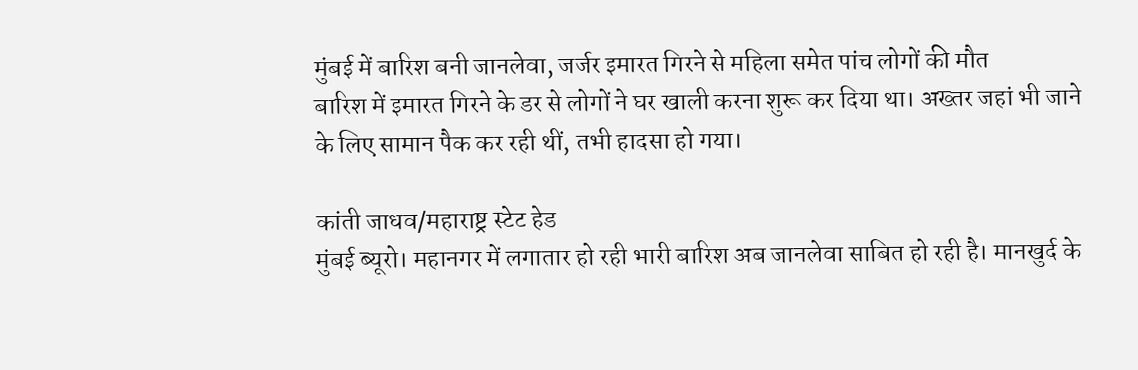मुंबई में बारिश बनी जानलेवा, जर्जर इमारत गिरने से महिला समेत पांच लोगों की मौत
बारिश में इमारत गिरने के डर से लोगों ने घर खाली करना शुरू कर दिया था। अख्तर जहां भी जाने के लिए सामान पैक कर रही थीं, तभी हादसा हो गया।

कांती जाधव/महाराष्ट्र स्टेट हेड
मुंबई ब्यूरो। महानगर में लगातार हो रही भारी बारिश अब जानलेवा साबित हो रही है। मानखुर्द के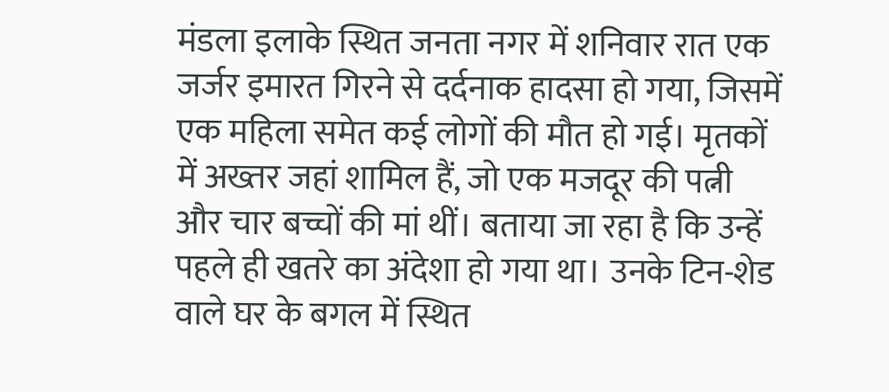मंडला इलाके स्थित जनता नगर में शनिवार रात एक जर्जर इमारत गिरने से दर्दनाक हादसा हो गया, जिसमें एक महिला समेत कई लोगों की मौत हो गई। मृतकों में अख्तर जहां शामिल हैं, जो एक मजदूर की पत्नी और चार बच्चों की मां थीं। बताया जा रहा है कि उन्हें पहले ही खतरे का अंदेशा हो गया था। उनके टिन-शेड वाले घर के बगल में स्थित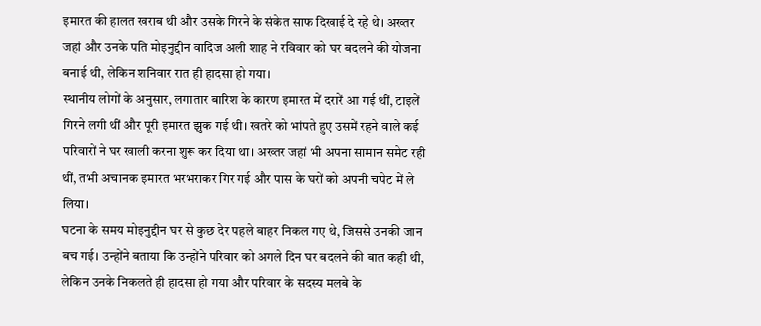इमारत की हालत खराब थी और उसके गिरने के संकेत साफ दिखाई दे रहे थे। अख्तर जहां और उनके पति मोइनुद्दीन वादिज अली शाह ने रविवार को घर बदलने की योजना बनाई थी, लेकिन शनिवार रात ही हादसा हो गया।
स्थानीय लोगों के अनुसार, लगातार बारिश के कारण इमारत में दरारें आ गई थीं, टाइलें गिरने लगी थीं और पूरी इमारत झुक गई थी। खतरे को भांपते हुए उसमें रहने वाले कई परिवारों ने घर खाली करना शुरू कर दिया था। अख्तर जहां भी अपना सामान समेट रही थीं, तभी अचानक इमारत भरभराकर गिर गई और पास के घरों को अपनी चपेट में ले लिया।
घटना के समय मोइनुद्दीन घर से कुछ देर पहले बाहर निकल गए थे, जिससे उनकी जान बच गई। उन्होंने बताया कि उन्होंने परिवार को अगले दिन घर बदलने की बात कही थी, लेकिन उनके निकलते ही हादसा हो गया और परिवार के सदस्य मलबे के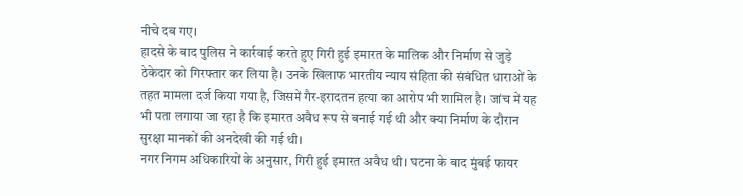नीचे दब गए।
हादसे के बाद पुलिस ने कार्रवाई करते हुए गिरी हुई इमारत के मालिक और निर्माण से जुड़े ठेकेदार को गिरफ्तार कर लिया है। उनके खिलाफ भारतीय न्याय संहिता की संबंधित धाराओं के तहत मामला दर्ज किया गया है, जिसमें गैर-इरादतन हत्या का आरोप भी शामिल है। जांच में यह भी पता लगाया जा रहा है कि इमारत अवैध रूप से बनाई गई थी और क्या निर्माण के दौरान सुरक्षा मानकों की अनदेखी की गई थी।
नगर निगम अधिकारियों के अनुसार, गिरी हुई इमारत अवैध थी। घटना के बाद मुंबई फायर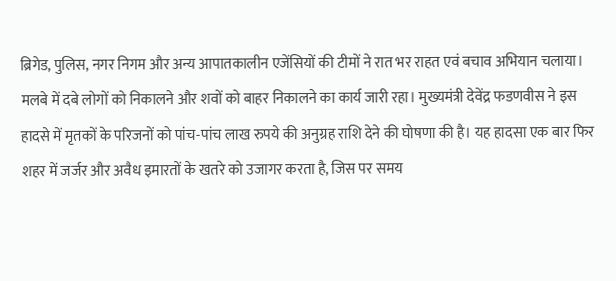ब्रिगेड, पुलिस, नगर निगम और अन्य आपातकालीन एजेंसियों की टीमों ने रात भर राहत एवं बचाव अभियान चलाया। मलबे में दबे लोगों को निकालने और शवों को बाहर निकालने का कार्य जारी रहा। मुख्यमंत्री देवेंद्र फडणवीस ने इस हादसे में मृतकों के परिजनों को पांच-पांच लाख रुपये की अनुग्रह राशि देने की घोषणा की है। यह हादसा एक बार फिर शहर में जर्जर और अवैध इमारतों के खतरे को उजागर करता है, जिस पर समय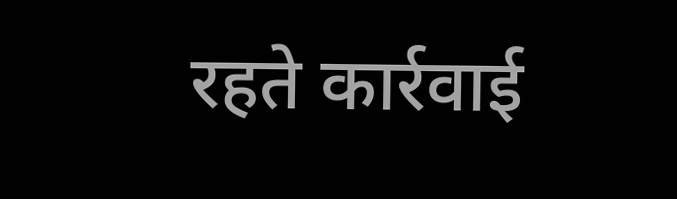रहते कार्रवाई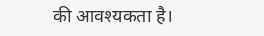की आवश्यकता है।